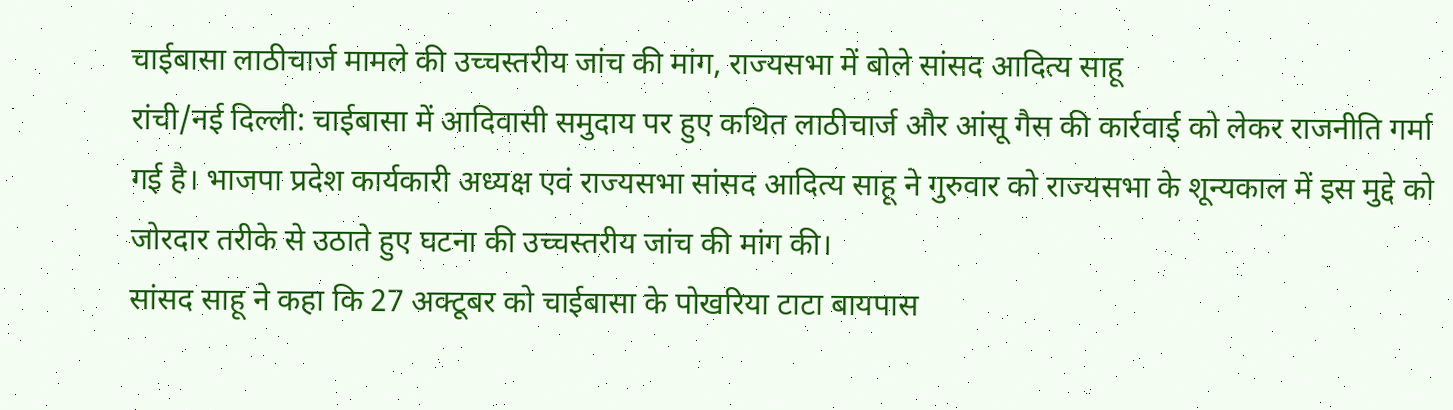चाईबासा लाठीचार्ज मामले की उच्चस्तरीय जांच की मांग, राज्यसभा में बोले सांसद आदित्य साहू
रांची/नई दिल्ली: चाईबासा में आदिवासी समुदाय पर हुए कथित लाठीचार्ज और आंसू गैस की कार्रवाई को लेकर राजनीति गर्मा गई है। भाजपा प्रदेश कार्यकारी अध्यक्ष एवं राज्यसभा सांसद आदित्य साहू ने गुरुवार को राज्यसभा के शून्यकाल में इस मुद्दे को जोरदार तरीके से उठाते हुए घटना की उच्चस्तरीय जांच की मांग की।
सांसद साहू ने कहा कि 27 अक्टूबर को चाईबासा के पोखरिया टाटा बायपास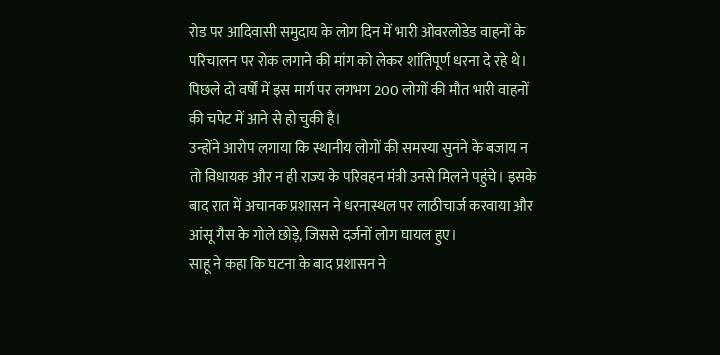रोड पर आदिवासी समुदाय के लोग दिन में भारी ओवरलोडेड वाहनों के परिचालन पर रोक लगाने की मांग को लेकर शांतिपूर्ण धरना दे रहे थे। पिछले दो वर्षों में इस मार्ग पर लगभग 200 लोगों की मौत भारी वाहनों की चपेट में आने से हो चुकी है।
उन्होंने आरोप लगाया कि स्थानीय लोगों की समस्या सुनने के बजाय न तो विधायक और न ही राज्य के परिवहन मंत्री उनसे मिलने पहुंचे। इसके बाद रात में अचानक प्रशासन ने धरनास्थल पर लाठीचार्ज करवाया और आंसू गैस के गोले छोड़े, जिससे दर्जनों लोग घायल हुए।
साहू ने कहा कि घटना के बाद प्रशासन ने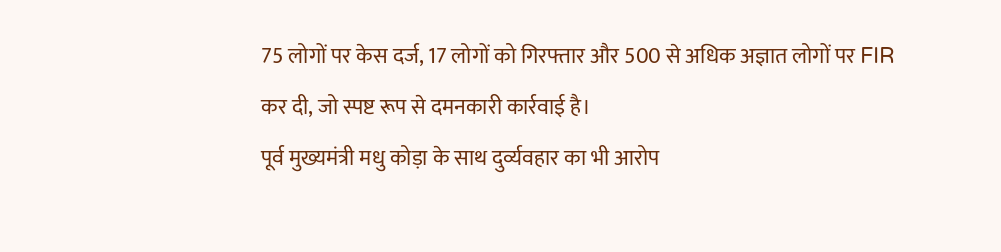75 लोगों पर केस दर्ज, 17 लोगों को गिरफ्तार और 500 से अधिक अज्ञात लोगों पर FIR कर दी, जो स्पष्ट रूप से दमनकारी कार्रवाई है।
पूर्व मुख्यमंत्री मधु कोड़ा के साथ दुर्व्यवहार का भी आरोप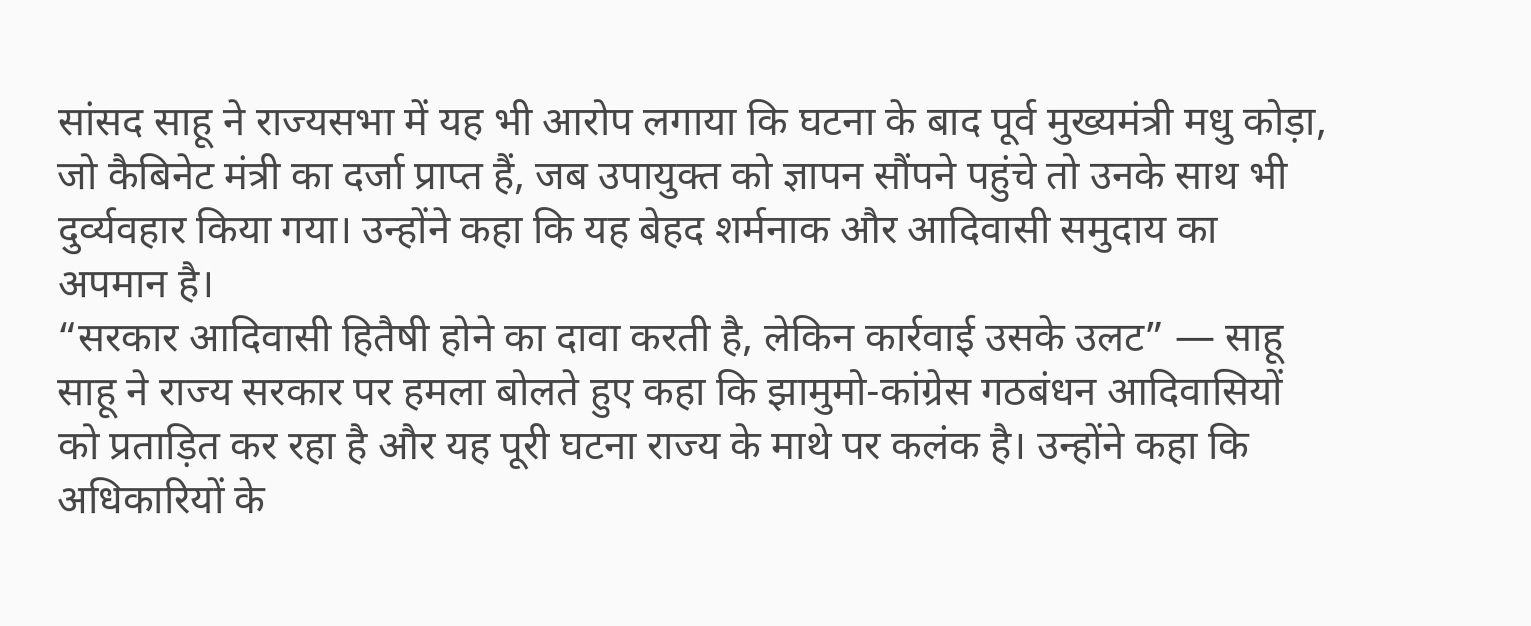सांसद साहू ने राज्यसभा में यह भी आरोप लगाया कि घटना के बाद पूर्व मुख्यमंत्री मधु कोड़ा, जो कैबिनेट मंत्री का दर्जा प्राप्त हैं, जब उपायुक्त को ज्ञापन सौंपने पहुंचे तो उनके साथ भी दुर्व्यवहार किया गया। उन्होंने कहा कि यह बेहद शर्मनाक और आदिवासी समुदाय का अपमान है।
“सरकार आदिवासी हितैषी होने का दावा करती है, लेकिन कार्रवाई उसके उलट” — साहू
साहू ने राज्य सरकार पर हमला बोलते हुए कहा कि झामुमो-कांग्रेस गठबंधन आदिवासियों को प्रताड़ित कर रहा है और यह पूरी घटना राज्य के माथे पर कलंक है। उन्होंने कहा कि अधिकारियों के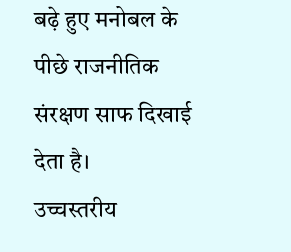बढ़े हुए मनोबल के पीछे राजनीतिक संरक्षण साफ दिखाई देता है।
उच्चस्तरीय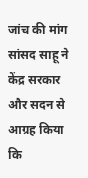जांच की मांग
सांसद साहू ने केंद्र सरकार और सदन से आग्रह किया कि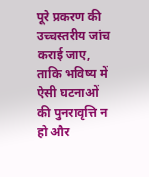पूरे प्रकरण की उच्चस्तरीय जांच कराई जाए, ताकि भविष्य में ऐसी घटनाओं की पुनरावृत्ति न हो और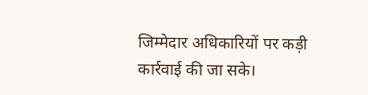जिम्मेदार अधिकारियों पर कड़ी कार्रवाई की जा सके।